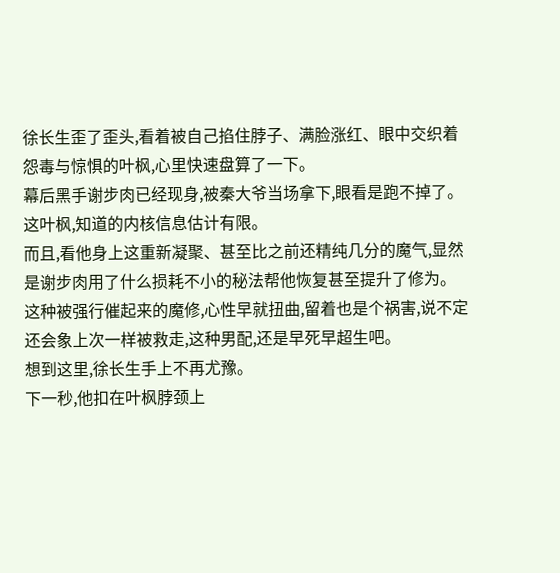徐长生歪了歪头,看着被自己掐住脖子、满脸涨红、眼中交织着怨毒与惊惧的叶枫,心里快速盘算了一下。
幕后黑手谢步肉已经现身,被秦大爷当场拿下,眼看是跑不掉了。
这叶枫,知道的内核信息估计有限。
而且,看他身上这重新凝聚、甚至比之前还精纯几分的魔气,显然是谢步肉用了什么损耗不小的秘法帮他恢复甚至提升了修为。
这种被强行催起来的魔修,心性早就扭曲,留着也是个祸害,说不定还会象上次一样被救走,这种男配,还是早死早超生吧。
想到这里,徐长生手上不再尤豫。
下一秒,他扣在叶枫脖颈上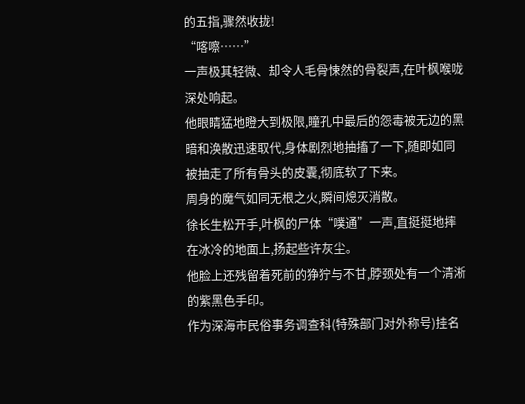的五指,骤然收拢!
“喀嚓……”
一声极其轻微、却令人毛骨悚然的骨裂声,在叶枫喉咙深处响起。
他眼睛猛地瞪大到极限,瞳孔中最后的怨毒被无边的黑暗和涣散迅速取代,身体剧烈地抽搐了一下,随即如同被抽走了所有骨头的皮囊,彻底软了下来。
周身的魔气如同无根之火,瞬间熄灭消散。
徐长生松开手,叶枫的尸体“噗通”一声,直挺挺地摔在冰冷的地面上,扬起些许灰尘。
他脸上还残留着死前的狰狞与不甘,脖颈处有一个清淅的紫黑色手印。
作为深海市民俗事务调查科(特殊部门对外称号)挂名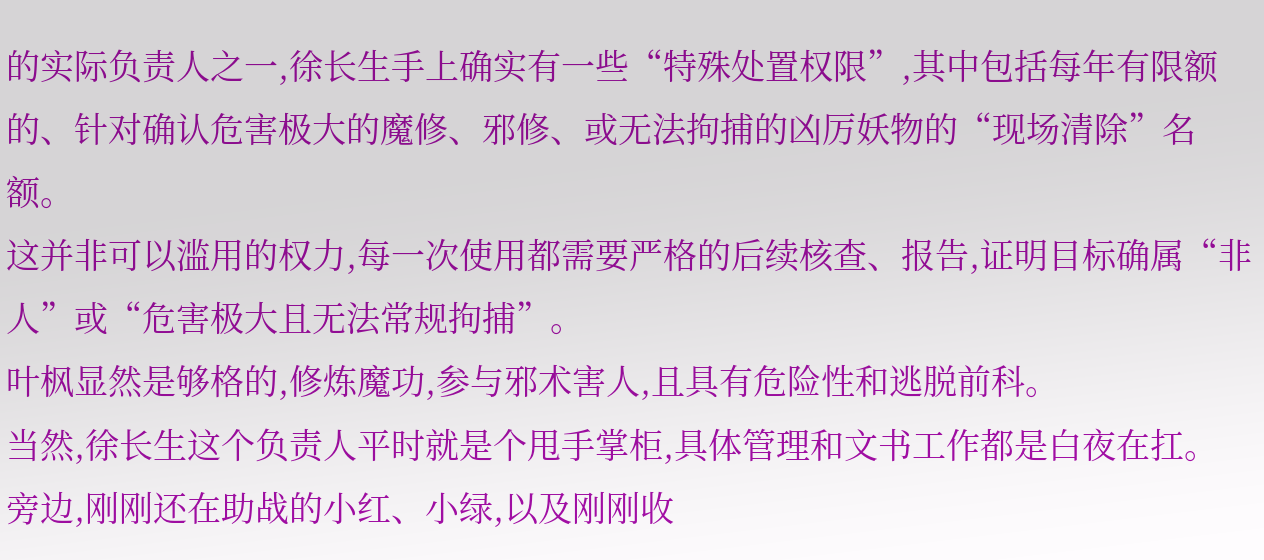的实际负责人之一,徐长生手上确实有一些“特殊处置权限”,其中包括每年有限额的、针对确认危害极大的魔修、邪修、或无法拘捕的凶厉妖物的“现场清除”名额。
这并非可以滥用的权力,每一次使用都需要严格的后续核查、报告,证明目标确属“非人”或“危害极大且无法常规拘捕”。
叶枫显然是够格的,修炼魔功,参与邪术害人,且具有危险性和逃脱前科。
当然,徐长生这个负责人平时就是个甩手掌柜,具体管理和文书工作都是白夜在扛。
旁边,刚刚还在助战的小红、小绿,以及刚刚收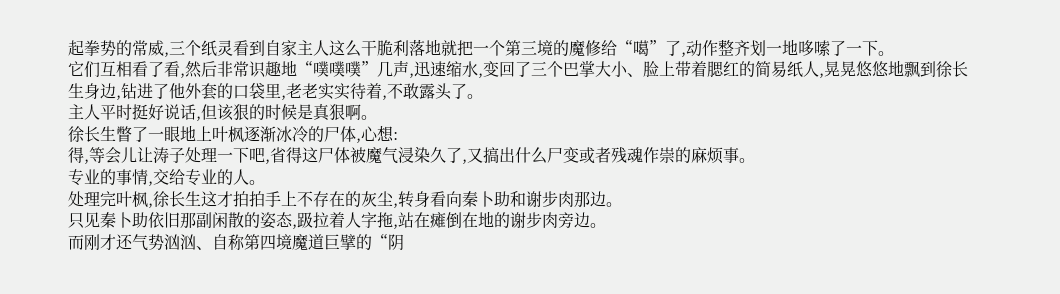起拳势的常威,三个纸灵看到自家主人这么干脆利落地就把一个第三境的魔修给“噶”了,动作整齐划一地哆嗦了一下。
它们互相看了看,然后非常识趣地“噗噗噗”几声,迅速缩水,变回了三个巴掌大小、脸上带着腮红的简易纸人,晃晃悠悠地飘到徐长生身边,钻进了他外套的口袋里,老老实实待着,不敢露头了。
主人平时挺好说话,但该狠的时候是真狠啊。
徐长生瞥了一眼地上叶枫逐渐冰冷的尸体,心想:
得,等会儿让涛子处理一下吧,省得这尸体被魔气浸染久了,又搞出什么尸变或者残魂作崇的麻烦事。
专业的事情,交给专业的人。
处理完叶枫,徐长生这才拍拍手上不存在的灰尘,转身看向秦卜助和谢步肉那边。
只见秦卜助依旧那副闲散的姿态,趿拉着人字拖,站在瘫倒在地的谢步肉旁边。
而刚才还气势汹汹、自称第四境魔道巨擘的“阴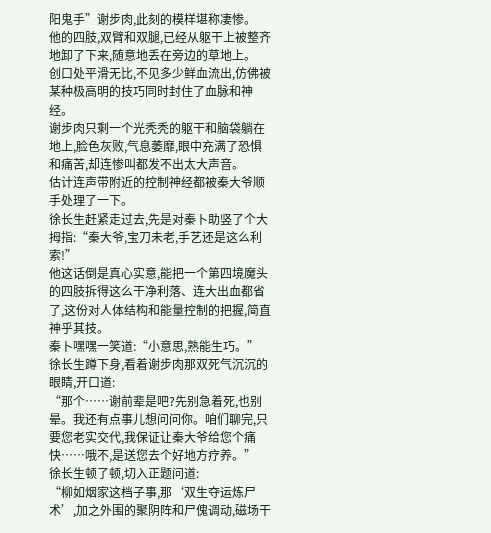阳鬼手”谢步肉,此刻的模样堪称凄惨。
他的四肢,双臂和双腿,已经从躯干上被整齐地卸了下来,随意地丢在旁边的草地上。
创口处平滑无比,不见多少鲜血流出,仿佛被某种极高明的技巧同时封住了血脉和神经。
谢步肉只剩一个光秃秃的躯干和脑袋躺在地上,脸色灰败,气息萎靡,眼中充满了恐惧和痛苦,却连惨叫都发不出太大声音。
估计连声带附近的控制神经都被秦大爷顺手处理了一下。
徐长生赶紧走过去,先是对秦卜助竖了个大拇指:“秦大爷,宝刀未老,手艺还是这么利索!”
他这话倒是真心实意,能把一个第四境魔头的四肢拆得这么干净利落、连大出血都省了,这份对人体结构和能量控制的把握,简直神乎其技。
秦卜嘿嘿一笑道:“小意思,熟能生巧。”
徐长生蹲下身,看着谢步肉那双死气沉沉的眼睛,开口道:
“那个……谢前辈是吧?先别急着死,也别晕。我还有点事儿想问问你。咱们聊完,只要您老实交代,我保证让秦大爷给您个痛快……哦不,是送您去个好地方疗养。”
徐长生顿了顿,切入正题问道:
“柳如烟家这档子事,那‘双生夺运炼尸术’,加之外围的聚阴阵和尸傀调动,磁场干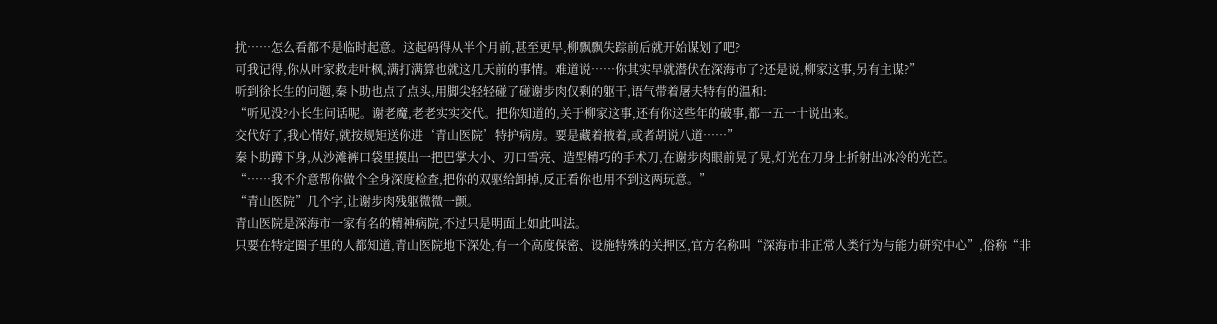扰……怎么看都不是临时起意。这起码得从半个月前,甚至更早,柳飘飘失踪前后就开始谋划了吧?
可我记得,你从叶家救走叶枫,满打满算也就这几天前的事情。难道说……你其实早就潜伏在深海市了?还是说,柳家这事,另有主谋?”
听到徐长生的问题,秦卜助也点了点头,用脚尖轻轻碰了碰谢步肉仅剩的躯干,语气带着屠夫特有的温和:
“听见没?小长生问话呢。谢老魔,老老实实交代。把你知道的,关于柳家这事,还有你这些年的破事,都一五一十说出来。
交代好了,我心情好,就按规矩送你进‘青山医院’特护病房。要是藏着掖着,或者胡说八道……”
秦卜助蹲下身,从沙滩裤口袋里摸出一把巴掌大小、刃口雪亮、造型精巧的手术刀,在谢步肉眼前晃了晃,灯光在刀身上折射出冰冷的光芒。
“……我不介意帮你做个全身深度检查,把你的双驱给卸掉,反正看你也用不到这两玩意。”
“青山医院”几个字,让谢步肉残躯微微一颤。
青山医院是深海市一家有名的精神病院,不过只是明面上如此叫法。
只要在特定圈子里的人都知道,青山医院地下深处,有一个高度保密、设施特殊的关押区,官方名称叫“深海市非正常人类行为与能力研究中心”,俗称“非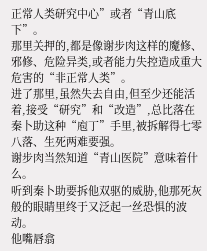正常人类研究中心”或者“青山底下”。
那里关押的,都是像谢步肉这样的魔修、邪修、危险异类,或者能力失控造成重大危害的“非正常人类”。
进了那里,虽然失去自由,但至少还能活着,接受“研究”和“改造”,总比落在秦卜助这种“庖丁”手里,被拆解得七零八落、生死两难要强。
谢步肉当然知道“青山医院”意味着什么。
听到秦卜助要拆他双驱的威胁,他那死灰般的眼睛里终于又泛起一丝恐惧的波动。
他嘴唇翕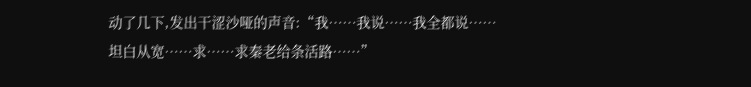动了几下,发出干涩沙哑的声音:“我……我说……我全都说……坦白从宽……求……求秦老给条活路……”